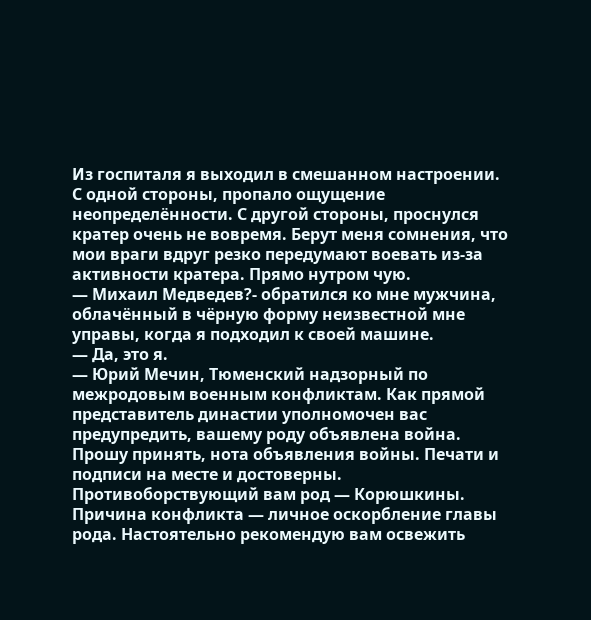Из госпиталя я выходил в смешанном настроении. С одной стороны, пропало ощущение неопределённости. С другой стороны, проснулся кратер очень не вовремя. Берут меня сомнения, что мои враги вдруг резко передумают воевать из-за активности кратера. Прямо нутром чую.
— Михаил Медведев?- обратился ко мне мужчина, облачённый в чёрную форму неизвестной мне управы, когда я подходил к своей машине.
— Да, это я.
— Юрий Мечин, Тюменский надзорный по межродовым военным конфликтам. Как прямой представитель династии уполномочен вас предупредить, вашему роду объявлена война. Прошу принять, нота объявления войны. Печати и подписи на месте и достоверны. Противоборствующий вам род — Корюшкины. Причина конфликта — личное оскорбление главы рода. Настоятельно рекомендую вам освежить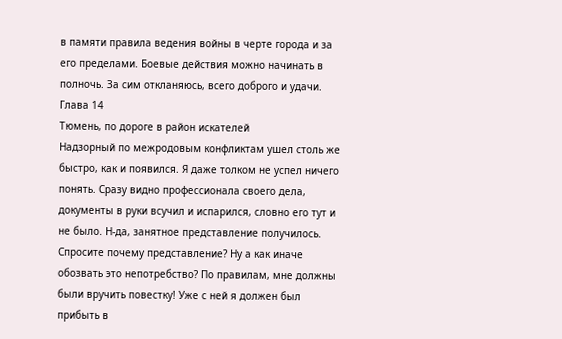в памяти правила ведения войны в черте города и за его пределами. Боевые действия можно начинать в полночь. За сим откланяюсь, всего доброго и удачи.
Глава 14
Тюмень, по дороге в район искателей
Надзорный по межродовым конфликтам ушел столь же быстро, как и появился. Я даже толком не успел ничего понять. Сразу видно профессионала своего дела, документы в руки всучил и испарился, словно его тут и не было. Н-да, занятное представление получилось. Спросите почему представление? Ну а как иначе обозвать это непотребство? По правилам, мне должны были вручить повестку! Уже с ней я должен был прибыть в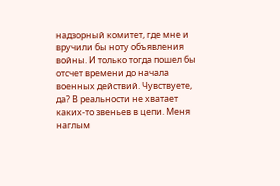надзорный комитет, где мне и вручили бы ноту объявления войны. И только тогда пошел бы отсчет времени до начала военных действий. Чувствуете, да? В реальности не хватает каких-то звеньев в цепи. Меня наглым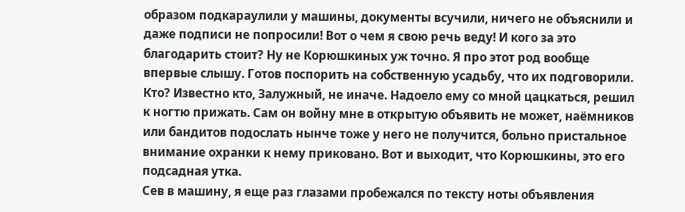образом подкараулили у машины, документы всучили, ничего не объяснили и даже подписи не попросили! Вот о чем я свою речь веду! И кого за это благодарить стоит? Ну не Корюшкиных уж точно. Я про этот род вообще впервые слышу. Готов поспорить на собственную усадьбу, что их подговорили. Кто? Известно кто, Залужный, не иначе. Надоело ему со мной цацкаться, решил к ногтю прижать. Сам он войну мне в открытую объявить не может, наёмников или бандитов подослать нынче тоже у него не получится, больно пристальное внимание охранки к нему приковано. Вот и выходит, что Корюшкины, это его подсадная утка.
Сев в машину, я еще раз глазами пробежался по тексту ноты объявления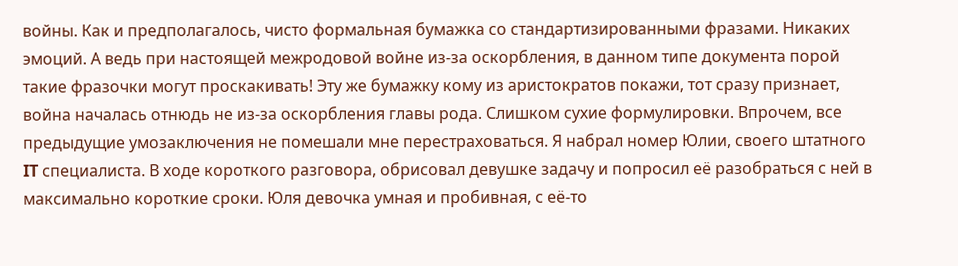войны. Как и предполагалось, чисто формальная бумажка со стандартизированными фразами. Никаких эмоций. А ведь при настоящей межродовой войне из-за оскорбления, в данном типе документа порой такие фразочки могут проскакивать! Эту же бумажку кому из аристократов покажи, тот сразу признает, война началась отнюдь не из-за оскорбления главы рода. Слишком сухие формулировки. Впрочем, все предыдущие умозаключения не помешали мне перестраховаться. Я набрал номер Юлии, своего штатного IT специалиста. В ходе короткого разговора, обрисовал девушке задачу и попросил её разобраться с ней в максимально короткие сроки. Юля девочка умная и пробивная, с её-то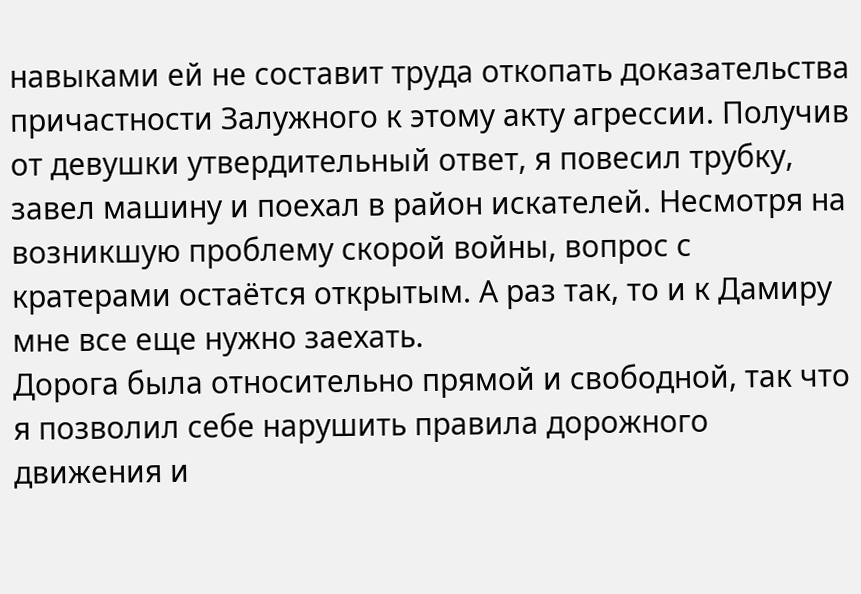навыками ей не составит труда откопать доказательства причастности Залужного к этому акту агрессии. Получив от девушки утвердительный ответ, я повесил трубку, завел машину и поехал в район искателей. Несмотря на возникшую проблему скорой войны, вопрос с кратерами остаётся открытым. А раз так, то и к Дамиру мне все еще нужно заехать.
Дорога была относительно прямой и свободной, так что я позволил себе нарушить правила дорожного движения и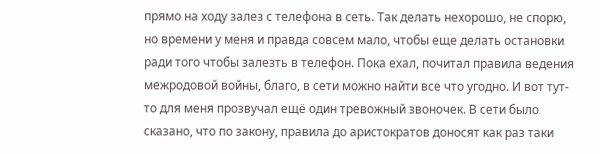прямо на ходу залез с телефона в сеть. Так делать нехорошо, не спорю, но времени у меня и правда совсем мало, чтобы еще делать остановки ради того чтобы залезть в телефон. Пока ехал, почитал правила ведения межродовой войны, благо, в сети можно найти все что угодно. И вот тут-то для меня прозвучал ещё один тревожный звоночек. В сети было сказано, что по закону, правила до аристократов доносят как раз таки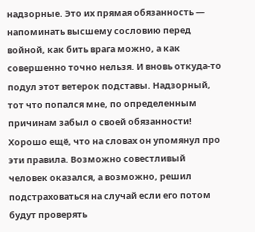надзорные. Это их прямая обязанность — напоминать высшему сословию перед войной, как бить врага можно, а как совершенно точно нельзя. И вновь откуда-то подул этот ветерок подставы. Надзорный, тот что попался мне, по определенным причинам забыл о своей обязанности! Хорошо ещё, что на словах он упомянул про эти правила. Возможно совестливый человек оказался, а возможно, решил подстраховаться на случай если его потом будут проверять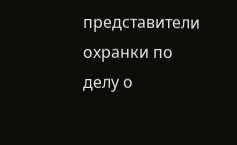представители охранки по делу о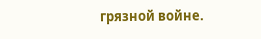грязной войне.